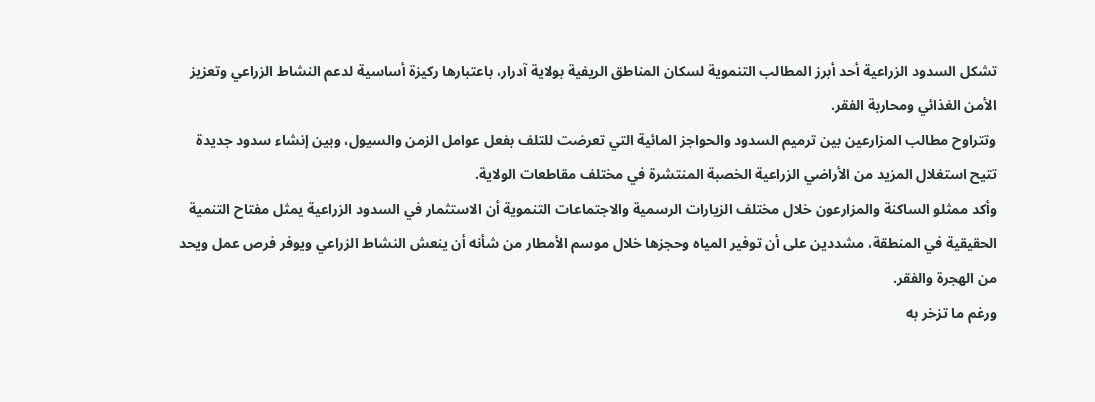تشكل السدود الزراعية أحد أبرز المطالب التنموية لسكان المناطق الريفية بولاية آدرار، باعتبارها ركيزة أساسية لدعم النشاط الزراعي وتعزيز الأمن الغذائي ومحاربة الفقر.
وتتراوح مطالب المزارعين بين ترميم السدود والحواجز المائية التي تعرضت للتلف بفعل عوامل الزمن والسيول، وبين إنشاء سدود جديدة تتيح استغلال المزيد من الأراضي الزراعية الخصبة المنتشرة في مختلف مقاطعات الولاية.
وأكد ممثلو الساكنة والمزارعون خلال مختلف الزيارات الرسمية والاجتماعات التنموية أن الاستثمار في السدود الزراعية يمثل مفتاح التنمية الحقيقية في المنطقة، مشددين على أن توفير المياه وحجزها خلال موسم الأمطار من شأنه أن ينعش النشاط الزراعي ويوفر فرص عمل ويحد من الهجرة والفقر.
ورغم ما تزخر به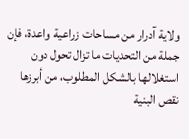ولاية آدرار من مساحات زراعية واعدة، فإن جملة من التحديات ما تزال تحول دون استغلالها بالشكل المطلوب، من أبرزها نقص البنية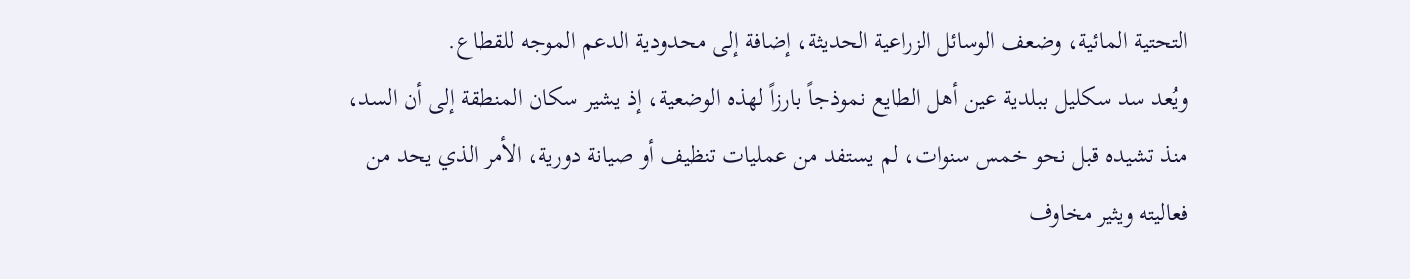التحتية المائية، وضعف الوسائل الزراعية الحديثة، إضافة إلى محدودية الدعم الموجه للقطاع.
ويُعد سد سكليل ببلدية عين أهل الطايع نموذجاً بارزاً لهذه الوضعية، إذ يشير سكان المنطقة إلى أن السد، منذ تشيده قبل نحو خمس سنوات، لم يستفد من عمليات تنظيف أو صيانة دورية، الأمر الذي يحد من فعاليته ويثير مخاوف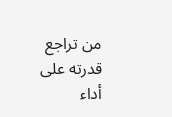من تراجع قدرته على أداء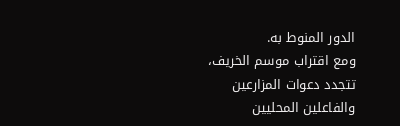الدور المنوط به.
ومع اقتراب موسم الخريف، تتجدد دعوات المزارعين والفاعلين المحليين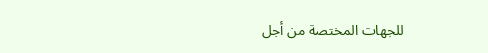للجهات المختصة من أجل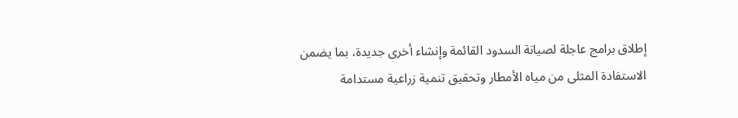إطلاق برامج عاجلة لصيانة السدود القائمة وإنشاء أخرى جديدة، بما يضمن الاستفادة المثلى من مياه الأمطار وتحقيق تنمية زراعية مستدامة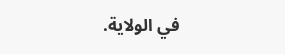في الولاية.